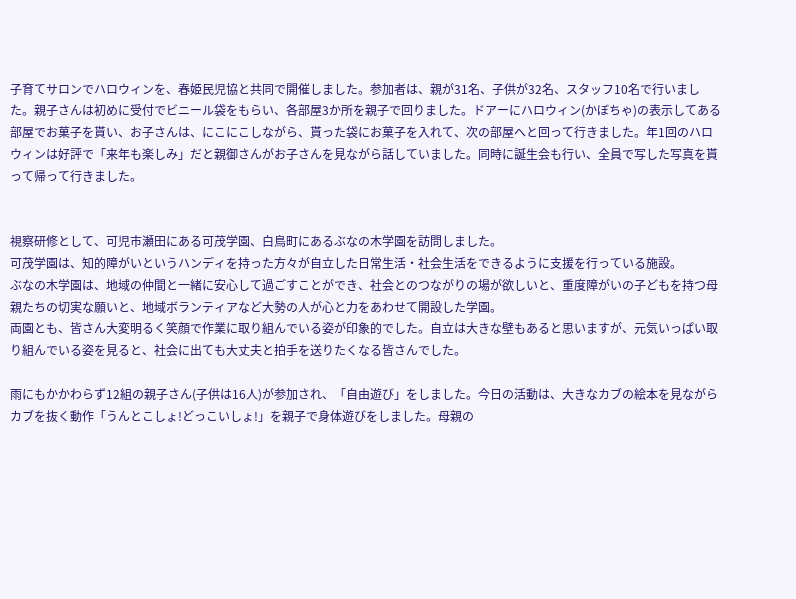子育てサロンでハロウィンを、春姫民児協と共同で開催しました。参加者は、親が31名、子供が32名、スタッフ10名で行いました。親子さんは初めに受付でビニール袋をもらい、各部屋3か所を親子で回りました。ドアーにハロウィン(かぼちゃ)の表示してある部屋でお菓子を貰い、お子さんは、にこにこしながら、貰った袋にお菓子を入れて、次の部屋へと回って行きました。年1回のハロウィンは好評で「来年も楽しみ」だと親御さんがお子さんを見ながら話していました。同時に誕生会も行い、全員で写した写真を貰って帰って行きました。


視察研修として、可児市瀬田にある可茂学園、白鳥町にあるぶなの木学園を訪問しました。
可茂学園は、知的障がいというハンディを持った方々が自立した日常生活・社会生活をできるように支援を行っている施設。
ぶなの木学園は、地域の仲間と一緒に安心して過ごすことができ、社会とのつながりの場が欲しいと、重度障がいの子どもを持つ母親たちの切実な願いと、地域ボランティアなど大勢の人が心と力をあわせて開設した学園。
両園とも、皆さん大変明るく笑顔で作業に取り組んでいる姿が印象的でした。自立は大きな壁もあると思いますが、元気いっぱい取り組んでいる姿を見ると、社会に出ても大丈夫と拍手を送りたくなる皆さんでした。

雨にもかかわらず12組の親子さん(子供は16人)が参加され、「自由遊び」をしました。今日の活動は、大きなカブの絵本を見ながらカブを抜く動作「うんとこしょ!どっこいしょ!」を親子で身体遊びをしました。母親の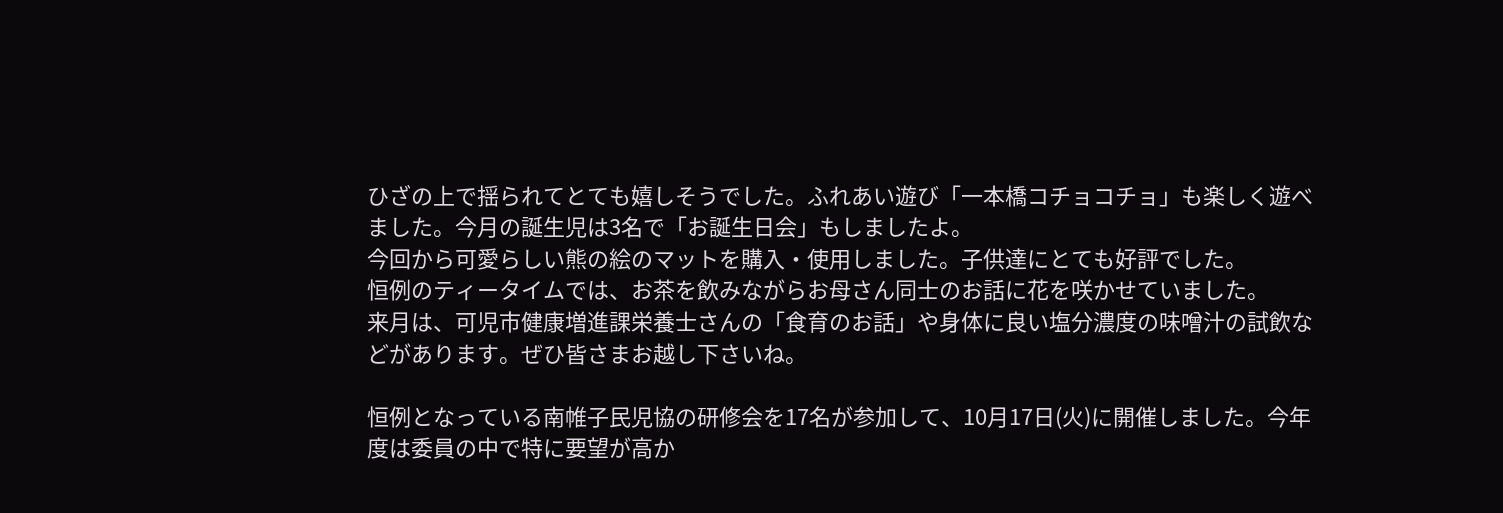ひざの上で揺られてとても嬉しそうでした。ふれあい遊び「一本橋コチョコチョ」も楽しく遊べました。今月の誕生児は3名で「お誕生日会」もしましたよ。
今回から可愛らしい熊の絵のマットを購入・使用しました。子供達にとても好評でした。
恒例のティータイムでは、お茶を飲みながらお母さん同士のお話に花を咲かせていました。
来月は、可児市健康増進課栄養士さんの「食育のお話」や身体に良い塩分濃度の味噌汁の試飲などがあります。ぜひ皆さまお越し下さいね。

恒例となっている南帷子民児協の研修会を17名が参加して、10月17日(火)に開催しました。今年度は委員の中で特に要望が高か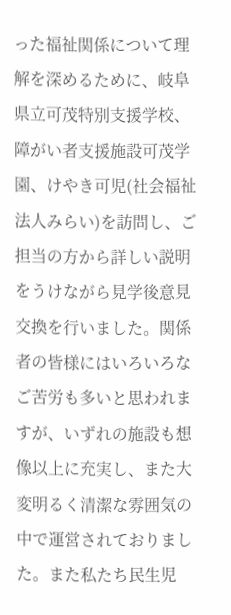った福祉関係について理解を深めるために、岐阜県立可茂特別支援学校、障がい者支援施設可茂学園、けやき可児(社会福祉法人みらい)を訪問し、ご担当の方から詳しい説明をうけながら見学後意見交換を行いました。関係者の皆様にはいろいろなご苦労も多いと思われますが、いずれの施設も想像以上に充実し、また大変明るく清潔な雰囲気の中で運営されておりました。また私たち民生児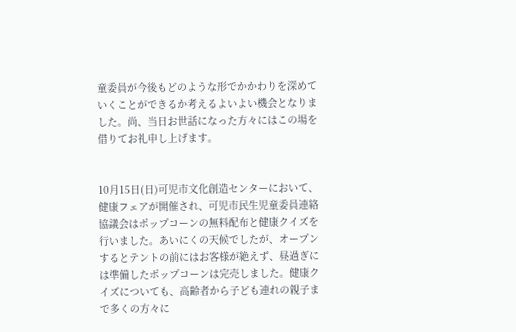童委員が今後もどのような形でかかわりを深めていくことができるか考えるよいよい機会となりました。尚、当日お世話になった方々にはこの場を借りてお礼申し上げます。


10月15日(日)可児市文化創造センターにおいて、健康フェアが開催され、可児市民生児童委員連絡協議会はポップコーンの無料配布と健康クイズを行いました。あいにくの天候でしたが、オープンするとテントの前にはお客様が絶えず、昼過ぎには準備したポップコーンは完売しました。健康クイズについても、高齢者から子ども連れの親子まで多くの方々に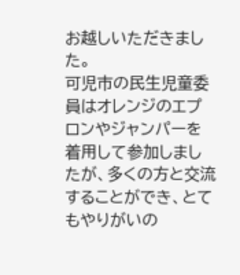お越しいただきました。
可児市の民生児童委員はオレンジのエプロンやジャンパーを着用して参加しましたが、多くの方と交流することができ、とてもやりがいの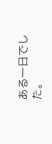ある一日でした。